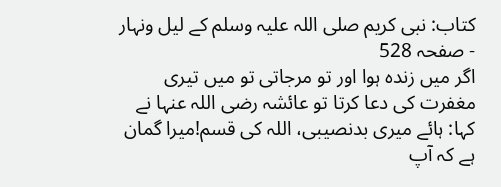کتاب: نبی کریم صلی اللہ علیہ وسلم کے لیل ونہار - صفحہ 528
اگر میں زندہ ہوا اور تو مرجاتی تو میں تیری مغفرت کی دعا کرتا تو عائشہ رضی اللہ عنہا نے کہا: ہائے میری بدنصیبی، اللہ کی قسم!میرا گمان ہے کہ آپ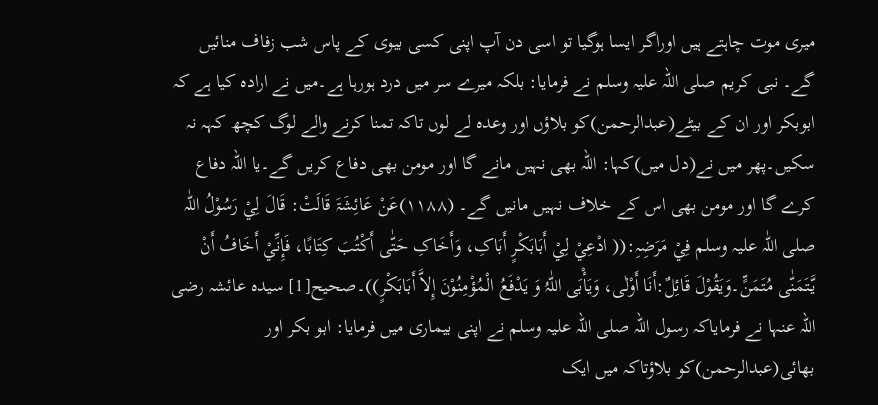میری موت چاہتے ہیں اوراگر ایسا ہوگیا تو اسی دن آپ اپنی کسی بیوی کے پاس شب زفاف منائیں گے۔ نبی کریم صلی اللہ علیہ وسلم نے فرمایا: بلکہ میرے سر میں درد ہورہا ہے۔میں نے ارادہ کیا ہے کہ ابوبکر اور ان کے بیٹے(عبدالرحمن)کو بلاؤں اور وعدہ لے لوں تاکہ تمنا کرنے والے لوگ کچھ کہہ نہ سکیں۔پھر میں نے(دل میں)کہا: اللہ بھی نہیں مانے گا اور مومن بھی دفاع کریں گے۔یا اللہ دفاع کرے گا اور مومن بھی اس کے خلاف نہیں مانیں گے۔ (۱۱۸۸)عَنْ عَائِشَۃَ قَالَتْ: قَالَ لِيْ رَسُوْلُ اللّٰہ صلی اللّٰہ علیہ وسلم فِيْ مَرَضِہِ:(( ادْعِيْ لِيْ أَبَابَکْرٍ أَبَاکِ، وَأَخَاکِ حَتّٰی أَکْتُبَ کِتَابًا، فَإِنِّيْ أَخَافُ أَنْ یَّتَمَنّٰی مُتَمَنٍّ۔وَیَقُوْلَ قَائِلٌ:أَنَا أَوْلٰی، وَیَأْبَی اللّٰہُ وَ یَدْفَعُ الْمُؤْمِنُوْنَ إِلاَّ أَبَابَکْرٍ))۔صحیح[1] سیدہ عائشہ رضی اللہ عنہا نے فرمایاکہ رسول اللہ صلی اللہ علیہ وسلم نے اپنی بیماری میں فرمایا: ابو بکر اور بھائی(عبدالرحمن)کو بلاؤتاکہ میں ایک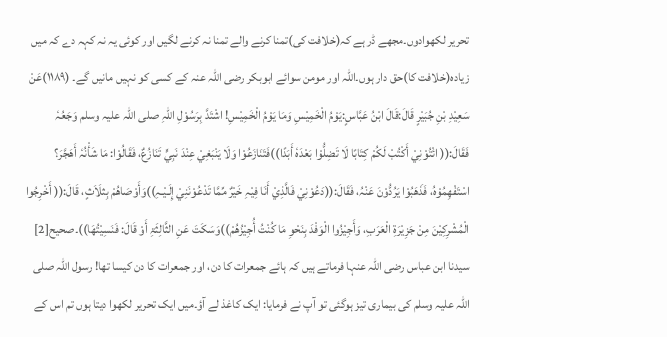تحریر لکھوادوں۔مجھے ڈر ہے کہ(خلافت کی)تمنا کرنے والے تمنا نہ کرنے لگیں اور کوئی یہ نہ کہہ دے کہ میں زیادہ(خلافت کا)حق دار ہوں۔اللہ اور مومن سوائے ابوبکر رضی اللہ عنہ کے کسی کو نہیں مانیں گے۔ (۱۱۸۹)عَنْ سَعِیْدِ بْنِ جُبَیْرٍ قَالَ:قَالَ ابْنُ عَبَّاسٍ:یَوْمُ الْخَمِیْسِ وَمَا یَوْمُ الْخَمِیْسِ! اشْتَدَّ بِرَسُوْلِ اللّٰہِ صلی اللّٰہ علیہ وسلم وَجَعُہٗ فَقَالَ:(( ائْتُوْنِيْ أَکْتُبْ لَکُمْ کِتَابًا لَا تَضِلُّوْا بَعْدَہٗ أَبَدًا))فَتَنَازَعُوْا وَلَا یَنْبَغِيْ عِنْدَ نَبِيٍّ تَنَازُعٌ، فَقَالُوْا: مَا شَأْنُہٗ أَھَجَّرَ؟ اسْتَفْھِمُوْہُ، فَذَھَبُوْا یَرُدُّوْنَ عَنْہُ، فَقَالَ:((دَعُوْنِيْ فَالَّذِيْ أَنَا فِیْہِ خَیْرٌ مِّمَّا تَدْعُوْنَنِيْ إِلَـیْـہِ))وَأَوْصَاھُمْ بِثلَاَثٍ، قَالَ:(( أَخْرِجُوا الْمُشْرِکِیْنَ مِنْ جَزِیْرَۃِ الْعَرَبِ، وَأَجِیْزُوا الْوَفْدَ بِنَحْوِ مَا کُنْتُ أُجِیْزُھُمْ))وَسَکَتَ عَنِ الثَّالِثَۃِ أَوْ قَالَ: فَنَسِیْتُھَا))۔صحیح[2] سیدنا ابن عباس رضی اللہ عنہا فرماتے ہیں کہ ہائے جمعرات کا دن، اور جمعرات کا دن کیسا تھا! رسول اللہ صلی اللہ علیہ وسلم کی بیماری تیز ہوگئی تو آپ نے فرمایا: ایک کاغذ لے آؤ۔میں ایک تحریر لکھوا دیتا ہوں تم اس کے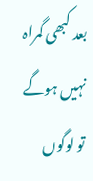بعد کبھی گمراہ نہیں ہوگے تو لوگوں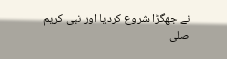نے جھگڑا شروع کردیا اور نبی کریم صلی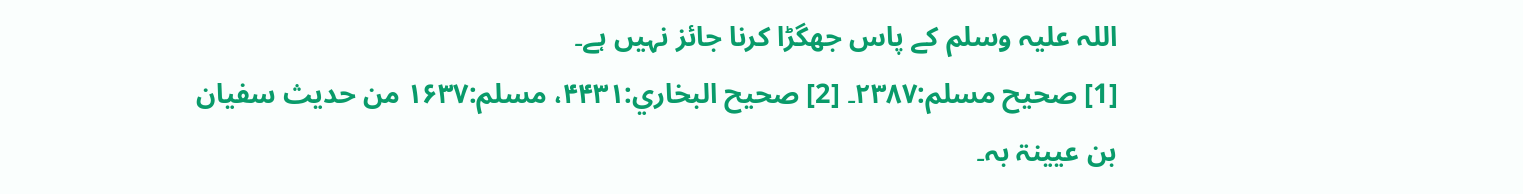اللہ علیہ وسلم کے پاس جھگڑا کرنا جائز نہیں ہے۔
[1] صحیح مسلم:۲۳۸۷۔ [2] صحیح البخاري:۴۴۳۱، مسلم:۱۶۳۷ من حدیث سفیان بن عیینۃ بہ۔